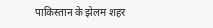पाकिस्तान के झेलम शहर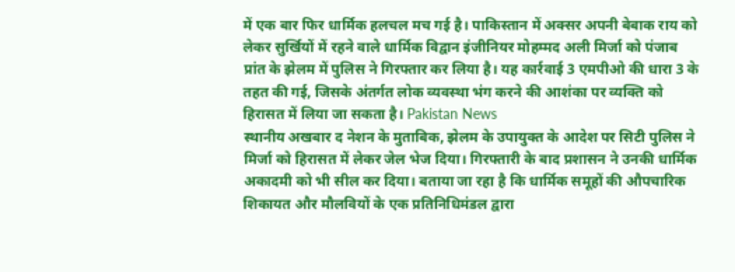में एक बार फिर धार्मिक हलचल मच गई है। पाकिस्तान में अक्सर अपनी बेबाक राय को लेकर सुर्खियों में रहने वाले धार्मिक विद्वान इंजीनियर मोहम्मद अली मिर्जा को पंजाब प्रांत के झेलम में पुलिस ने गिरफ्तार कर लिया है। यह कार्रवाई 3 एमपीओ की धारा 3 के तहत की गई, जिसके अंतर्गत लोक व्यवस्था भंग करने की आशंका पर व्यक्ति को हिरासत में लिया जा सकता है। Pakistan News
स्थानीय अखबार द नेशन के मुताबिक, झेलम के उपायुक्त के आदेश पर सिटी पुलिस ने मिर्जा को हिरासत में लेकर जेल भेज दिया। गिरफ्तारी के बाद प्रशासन ने उनकी धार्मिक अकादमी को भी सील कर दिया। बताया जा रहा है कि धार्मिक समूहों की औपचारिक शिकायत और मौलवियों के एक प्रतिनिधिमंडल द्वारा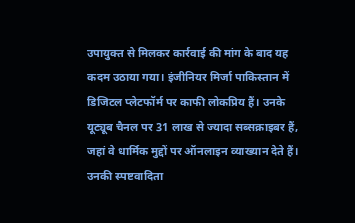उपायुक्त से मिलकर कार्रवाई की मांग के बाद यह कदम उठाया गया। इंजीनियर मिर्जा पाकिस्तान में डिजिटल प्लेटफॉर्म पर काफी लोकप्रिय हैं। उनके यूट्यूब चैनल पर 31 लाख से ज्यादा सब्सक्राइबर हैं, जहां वे धार्मिक मुद्दों पर ऑनलाइन व्याख्यान देते हैं। उनकी स्पष्टवादिता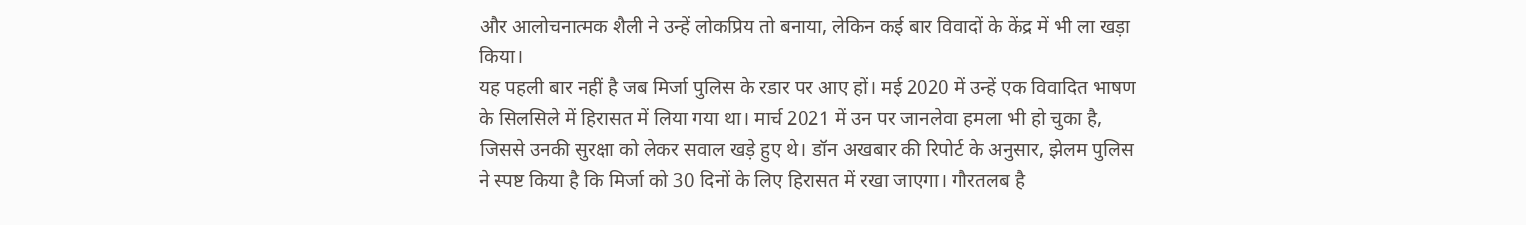और आलोचनात्मक शैली ने उन्हें लोकप्रिय तो बनाया, लेकिन कई बार विवादों के केंद्र में भी ला खड़ा किया।
यह पहली बार नहीं है जब मिर्जा पुलिस के रडार पर आए हों। मई 2020 में उन्हें एक विवादित भाषण के सिलसिले में हिरासत में लिया गया था। मार्च 2021 में उन पर जानलेवा हमला भी हो चुका है, जिससे उनकी सुरक्षा को लेकर सवाल खड़े हुए थे। डॉन अखबार की रिपोर्ट के अनुसार, झेलम पुलिस ने स्पष्ट किया है कि मिर्जा को 30 दिनों के लिए हिरासत में रखा जाएगा। गौरतलब है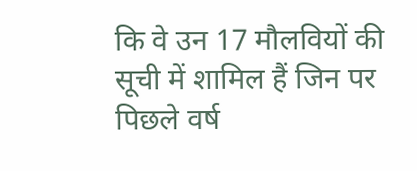कि वे उन 17 मौलवियों की सूची में शामिल हैं जिन पर पिछले वर्ष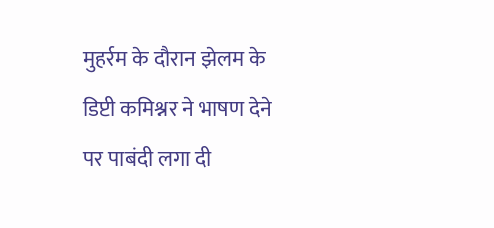मुहर्रम के दौरान झेलम के डिप्टी कमिश्नर ने भाषण देने पर पाबंदी लगा दी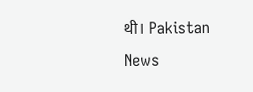थी। Pakistan News